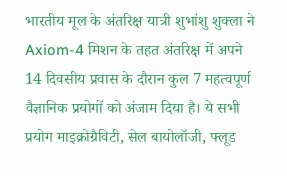भारतीय मूल के अंतरिक्ष यात्री शुभांशु शुक्ला ने Axiom-4 मिशन के तहत अंतरिक्ष में अपने 14 दिवसीय प्रवास के दौरान कुल 7 महत्वपूर्ण वैज्ञानिक प्रयोगों को अंजाम दिया है। ये सभी प्रयोग माइक्रोग्रैविटी, सेल बायोलॉजी, फ्लूड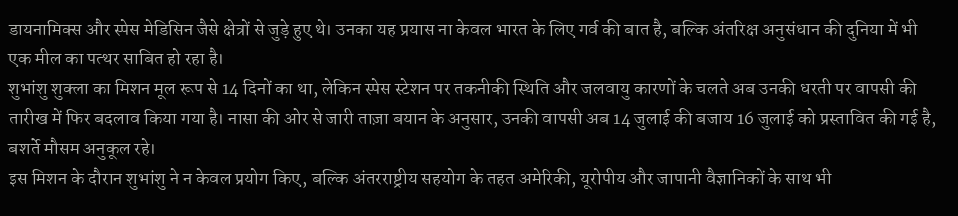डायनामिक्स और स्पेस मेडिसिन जैसे क्षेत्रों से जुड़े हुए थे। उनका यह प्रयास ना केवल भारत के लिए गर्व की बात है, बल्कि अंतरिक्ष अनुसंधान की दुनिया में भी एक मील का पत्थर साबित हो रहा है।
शुभांशु शुक्ला का मिशन मूल रूप से 14 दिनों का था, लेकिन स्पेस स्टेशन पर तकनीकी स्थिति और जलवायु कारणों के चलते अब उनकी धरती पर वापसी की तारीख में फिर बदलाव किया गया है। नासा की ओर से जारी ताज़ा बयान के अनुसार, उनकी वापसी अब 14 जुलाई की बजाय 16 जुलाई को प्रस्तावित की गई है, बशर्ते मौसम अनुकूल रहे।
इस मिशन के दौरान शुभांशु ने न केवल प्रयोग किए, बल्कि अंतरराष्ट्रीय सहयोग के तहत अमेरिकी, यूरोपीय और जापानी वैज्ञानिकों के साथ भी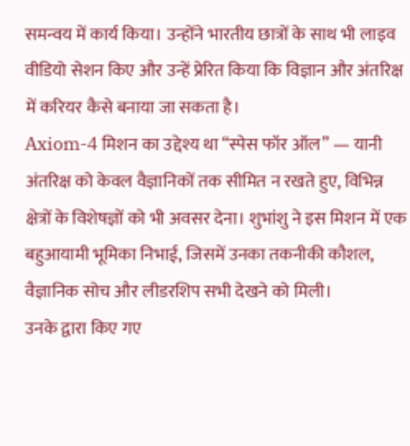समन्वय में कार्य किया। उन्होंने भारतीय छात्रों के साथ भी लाइव वीडियो सेशन किए और उन्हें प्रेरित किया कि विज्ञान और अंतरिक्ष में करियर कैसे बनाया जा सकता है।
Axiom-4 मिशन का उद्देश्य था “स्पेस फॉर ऑल” — यानी अंतरिक्ष को केवल वैज्ञानिकों तक सीमित न रखते हुए, विभिन्न क्षेत्रों के विशेषज्ञों को भी अवसर देना। शुभांशु ने इस मिशन में एक बहुआयामी भूमिका निभाई, जिसमें उनका तकनीकी कौशल, वैज्ञानिक सोच और लीडरशिप सभी देखने को मिली।
उनके द्वारा किए गए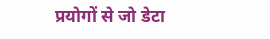प्रयोगों से जो डेटा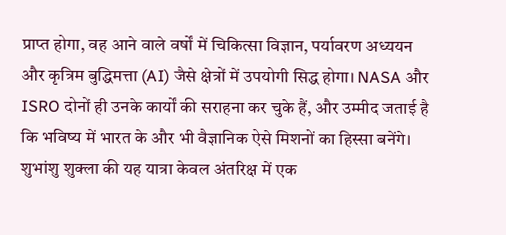प्राप्त होगा, वह आने वाले वर्षों में चिकित्सा विज्ञान, पर्यावरण अध्ययन और कृत्रिम बुद्धिमत्ता (AI) जैसे क्षेत्रों में उपयोगी सिद्ध होगा। NASA और ISRO दोनों ही उनके कार्यों की सराहना कर चुके हैं, और उम्मीद जताई है कि भविष्य में भारत के और भी वैज्ञानिक ऐसे मिशनों का हिस्सा बनेंगे।
शुभांशु शुक्ला की यह यात्रा केवल अंतरिक्ष में एक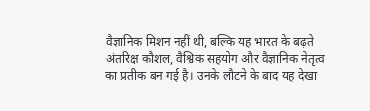वैज्ञानिक मिशन नहीं थी, बल्कि यह भारत के बढ़ते अंतरिक्ष कौशल, वैश्विक सहयोग और वैज्ञानिक नेतृत्व का प्रतीक बन गई है। उनके लौटने के बाद यह देखा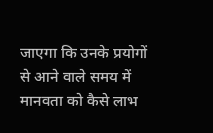जाएगा कि उनके प्रयोगों से आने वाले समय में मानवता को कैसे लाभ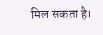मिल सकता है।